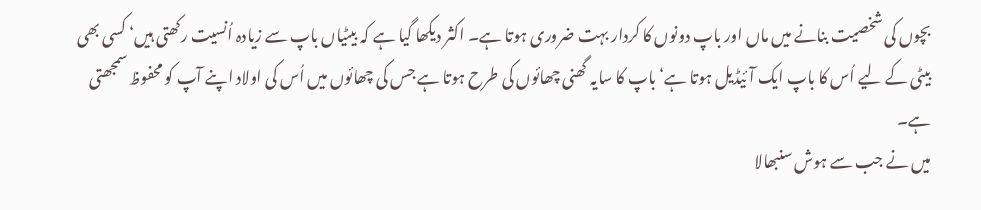بچوں کی شخصیت بنانے میں ماں اور باپ دونوں کا کردار بہت ضروری ہوتا ہے۔ اکثر دیکھا گیا ہے کہ بیٹیاں باپ سے زیادہ اُنسیت رکھتی ہیں‘ کسی بھی بیٹی کے لیے اُس کا باپ ایک آئیڈیل ہوتا ہے‘ باپ کا سایہ گھنی چھائوں کی طرح ہوتا ہے جس کی چھائوں میں اُس کی اولاد اپنے آپ کو محفوظ سمجھتی ہے۔
میں نے جب سے ہوش سنبھالا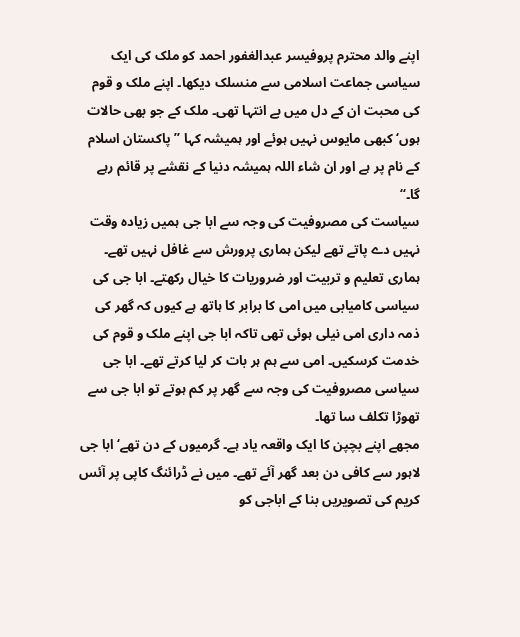اپنے والد محترم پروفیسر عبدالغفور احمد کو ملک کی ایک سیاسی جماعت اسلامی سے منسلک دیکھا۔ اپنے ملک و قوم کی محبت ان کے دل میں بے انتہا تھی۔ ملک کے جو بھی حالات ہوں‘ کبھی مایوس نہیں ہوئے اور ہمیشہ کہا ’’پاکستان اسلام کے نام پر ہے اور ان شاء اللہ ہمیشہ دنیا کے نقشے پر قائم رہے گا۔‘‘
سیاست کی مصروفیت کی وجہ سے ابا جی ہمیں زیادہ وقت نہیں دے پاتے تھے لیکن ہماری پرورش سے غافل نہیں تھے۔ ہماری تعلیم و تربیت اور ضروریات کا خیال رکھتے۔ ابا جی کی سیاسی کامیابی میں امی کا برابر کا ہاتھ ہے کیوں کہ گھر کی ذمہ داری امی نیلی ہوئی تھی تاکہ ابا جی اپنے ملک و قوم کی خدمت کرسکیں۔ امی سے ہم ہر بات کر لیا کرتے تھے۔ ابا جی سیاسی مصروفیت کی وجہ سے گھر پر کم ہوتے تو ابا جی سے تھوڑا تکلف سا تھا۔
مجھے اپنے بچپن کا ایک واقعہ یاد ہے۔ گرمیوں کے دن تھے‘ ابا جی لاہور سے کافی دن بعد گھر آئے تھے۔ میں نے ڈرائنگ کاپی پر آئس کریم کی تصویریں بنا کے اباجی کو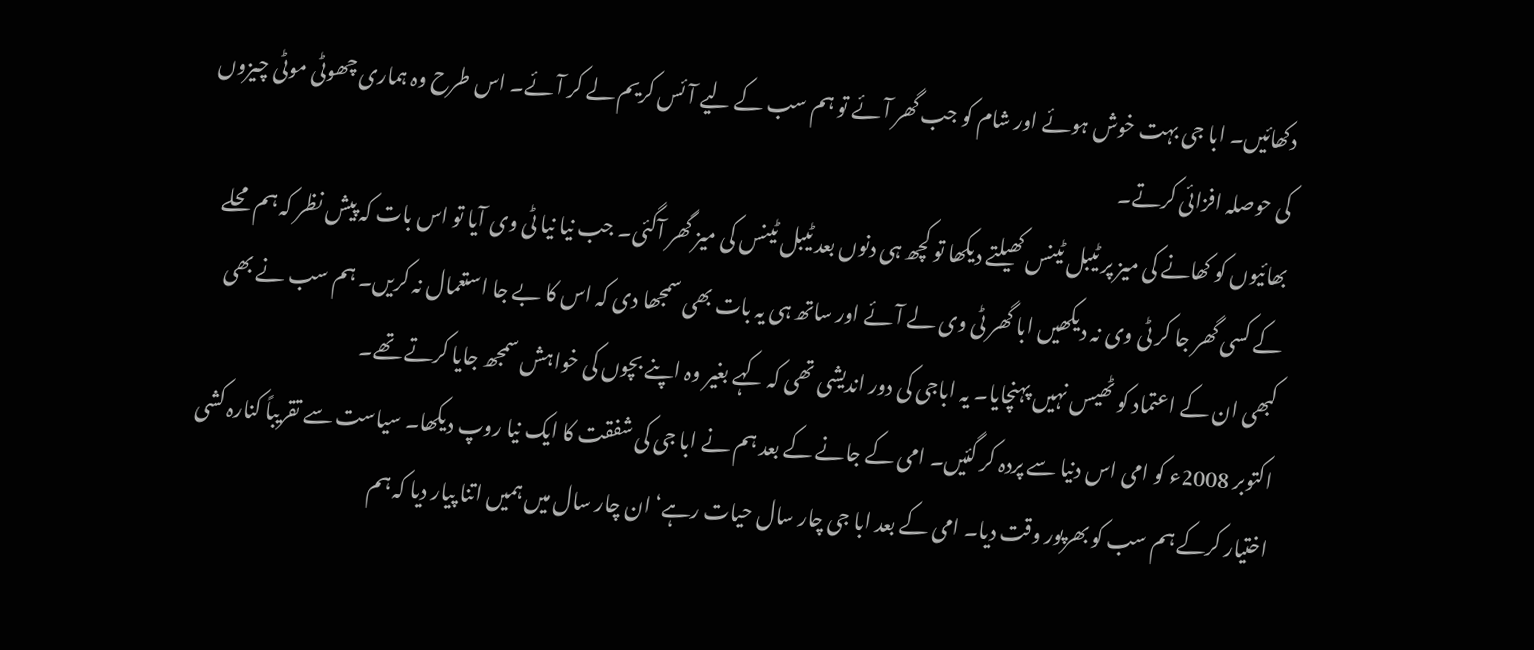دکھائیں۔ ابا جی بہت خوش ہوئے اور شام کو جب گھر آئے تو ہم سب کے لیے آئس کریم لے کر آئے۔ اس طرح وہ ہماری چھوٹی موٹی چیزوں کی حوصلہ افزائی کرتے۔
بھائیوں کو کھانے کی میز پر ٹیبل ٹینس کھیلتے دیکھا تو کچھ ہی دنوں بعد ٹیبل ٹینس کی میز گھر آگئی۔ جب نیا نیا ٹی وی آیا تو اس بات کہ پیش نظر کہ ہم محلے کے کسی گھر جا کر ٹی وی نہ دیکھیں ابا گھر ٹی وی لے آئے اور ساتھ ہی یہ بات بھی سمجھا دی کہ اس کا بے جا استعمال نہ کریں۔ ہم سب نے بھی کبھی ان کے اعتماد کو ٹھیس نہیں پہنچایا۔ یہ اباجی کی دور اندیشی تھی کہ کہے بغیر وہ اپنے بچوں کی خواہش سمجھ جایا کرتے تھے۔
اکتوبر 2008ء کو امی اس دنیا سے پردہ کر گئیں۔ امی کے جانے کے بعد ہم نے ابا جی کی شفقت کا ایک نیا روپ دیکھا۔ سیاست سے تقریباً کنارہ کشی اختیار کرکے ہم سب کو بھرپور وقت دیا۔ امی کے بعد ابا جی چار سال حیات رہے‘ ان چار سال میں ہمیں اتنا پیار دیا کہ ہم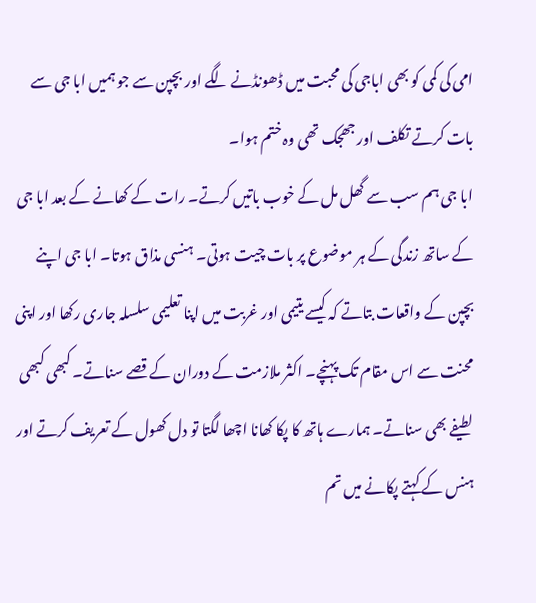امی کی کمی کو بھی اباجی کی محبت میں ڈھونڈنے لگے اور بچپن سے جو ہمیں ابا جی سے بات کرتے تکلف اور جھجک تھی وہ ختم ہوا۔
ابا جی ہم سب سے گھل مل کے خوب باتیں کرتے۔ رات کے کھانے کے بعد ابا جی کے ساتھ زندگی کے ہر موضوع پر بات چیت ہوتی۔ ہنسی مذاق ہوتا۔ ابا جی اپنے بچپن کے واقعات بتاتے کہ کیسے یتیمی اور غربت میں اپنا تعلیمی سلسلہ جاری رکھا اور اپنی محنت سے اس مقام تک پہنچے۔ اکثر ملازمت کے دوران کے قصے سناتے۔ کبھی کبھی لطیفے بھی سناتے۔ ہمارے ہاتھ کا پکا کھانا اچھا لگتا تو دل کھول کے تعریف کرتے اور ہنس کے کہتے پکانے میں تم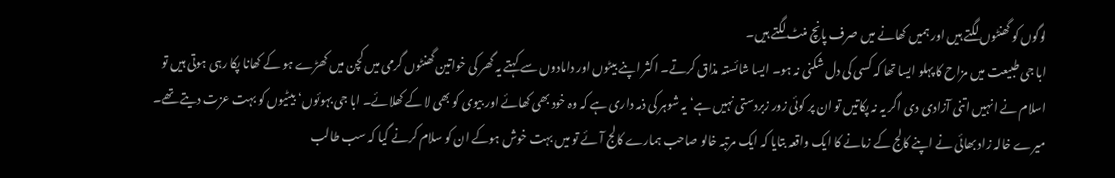لوگوں کو گھنٹوں لگتے ہیں اور ہمیں کھانے میں صرف پانچ منٹ لگتے ہیں۔
ابا جی طبیعت میں مزاح کا پہلو ایسا تھا کہ کسی کی دل شکنی نہ ہو۔ ایسا شائستہ مذاق کرتے۔ اکثر اپنے بیٹوں اور دامادوں سے کہتے یہ گھر کی خواتین گھنٹوں گرمی میں کچن میں کھڑے ہو کے کھانا پکا رہی ہوتی ہیں تو اسلام نے انہیں اتنی آزادی دی اگر یہ نہ پکاتیں تو ان پر کوئی زور زبردستی نہیں ہے‘ یہ شوہر کی ذمہ داری ہے کہ وہ خود بھی کھائے اور بیوی کو بھی لا کے کھلائے۔ ابا جی بہوئوں‘ بیٹیوں کو بہت عزت دیتے تھے۔
میرے خالہ زاد بھائی نے اپنے کالج کے زمانے کا ایک واقعہ بتایا کہ ایک مرتبہ خالو صاحب ہمارے کالج آئے تو میں بہت خوش ہوکے ان کو سلام کرنے گیا کہ سب طالب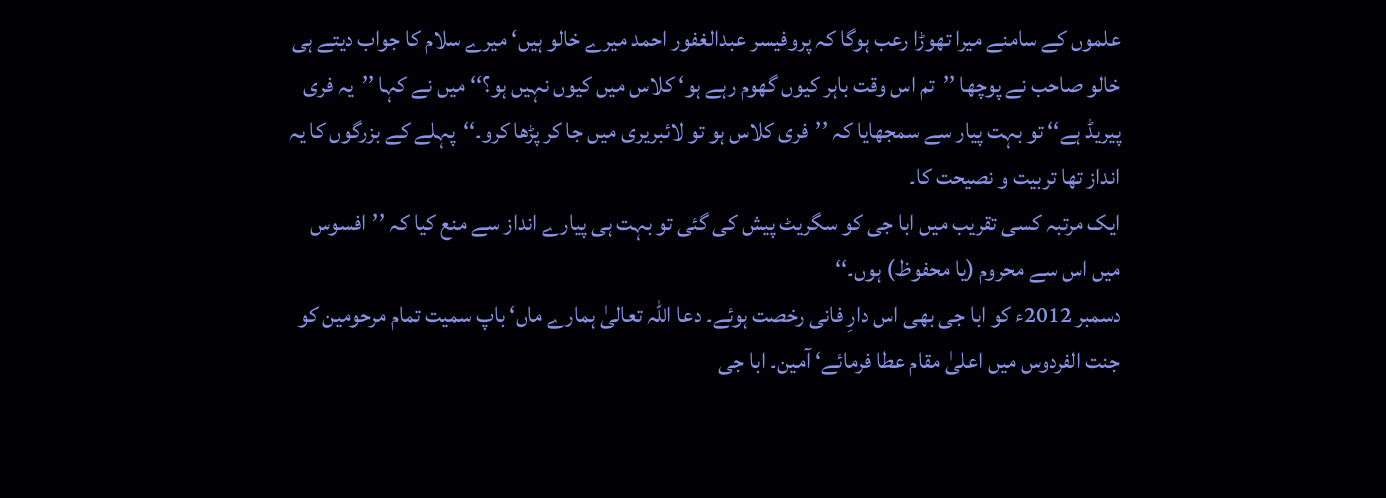علموں کے سامنے میرا تھوڑا رعب ہوگا کہ پروفیسر عبدالغفور احمد میرے خالو ہیں‘ میرے سلام کا جواب دیتے ہی خالو صاحب نے پوچھا ’’تم اس وقت باہر کیوں گھوم رہے ہو‘ کلاس میں کیوں نہیں ہو؟‘‘ میں نے کہا ’’یہ فری پیریڈ ہے‘‘ تو بہت پیار سے سمجھایا کہ ’’فری کلاس ہو تو لائبریری میں جا کر پڑھا کرو۔‘‘پہلے کے بزرگوں کا یہ انداز تھا تربیت و نصیحت کا۔
ایک مرتبہ کسی تقریب میں ابا جی کو سگریٹ پیش کی گئی تو بہت ہی پیارے انداز سے منع کیا کہ ’’افسوس میں اس سے محروم (یا محفوظ) ہوں۔‘‘
دسمبر 2012ء کو ابا جی بھی اس دارِ فانی رخصت ہوئے۔ دعا اللہ تعالیٰ ہمارے ماں‘ باپ سمیت تمام مرحومین کو جنت الفردوس میں اعلیٰ مقام عطا فرمائے‘ آمین۔ ابا جی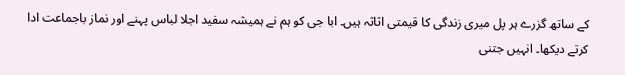کے ساتھ گزرے ہر پل میری زندگی کا قیمتی اثاثہ ہیں۔ ابا جی کو ہم نے ہمیشہ سفید اجلا لباس پہنے اور نماز باجماعت ادا کرتے دیکھا۔ انہیں جتنی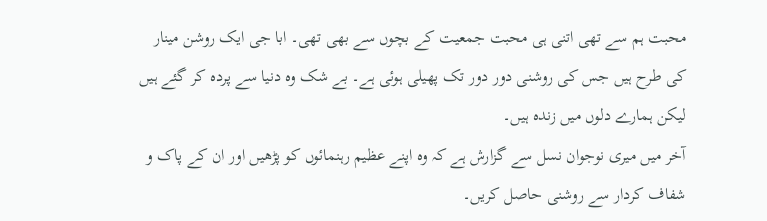محبت ہم سے تھی اتنی ہی محبت جمعیت کے بچوں سے بھی تھی۔ ابا جی ایک روشن مینار کی طرح ہیں جس کی روشنی دور دور تک پھیلی ہوئی ہے۔ بے شک وہ دنیا سے پردہ کر گئے ہیں لیکن ہمارے دلوں میں زندہ ہیں۔
آخر میں میری نوجوان نسل سے گزارش ہے کہ وہ اپنے عظیم رہنمائوں کو پڑھیں اور ان کے پاک و شفاف کردار سے روشنی حاصل کریں۔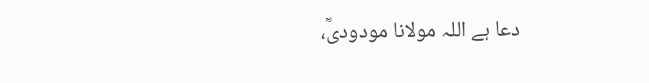دعا ہے اللہ مولانا مودودیؒ،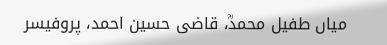میاں طفیل محمدؒ، قاضی حسین احمد، پروفیسر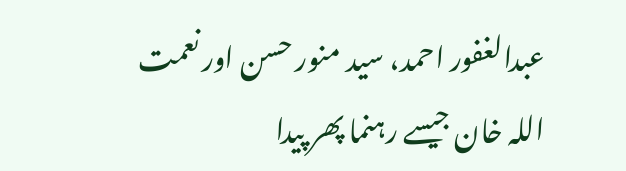عبدالغفور احمد، سید منور حسن اور نعمت اللہ خان جیسے رہنما پھر پیدا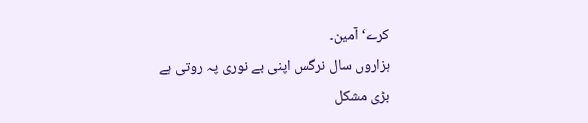کرے‘ آمین۔
ہزاروں سال نرگس اپنی بے نوری پہ روتی ہے
بڑی مشکل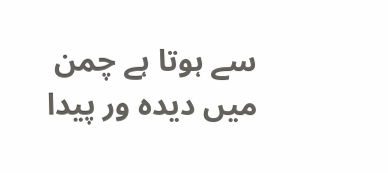سے ہوتا ہے چمن میں دیدہ ور پیدا